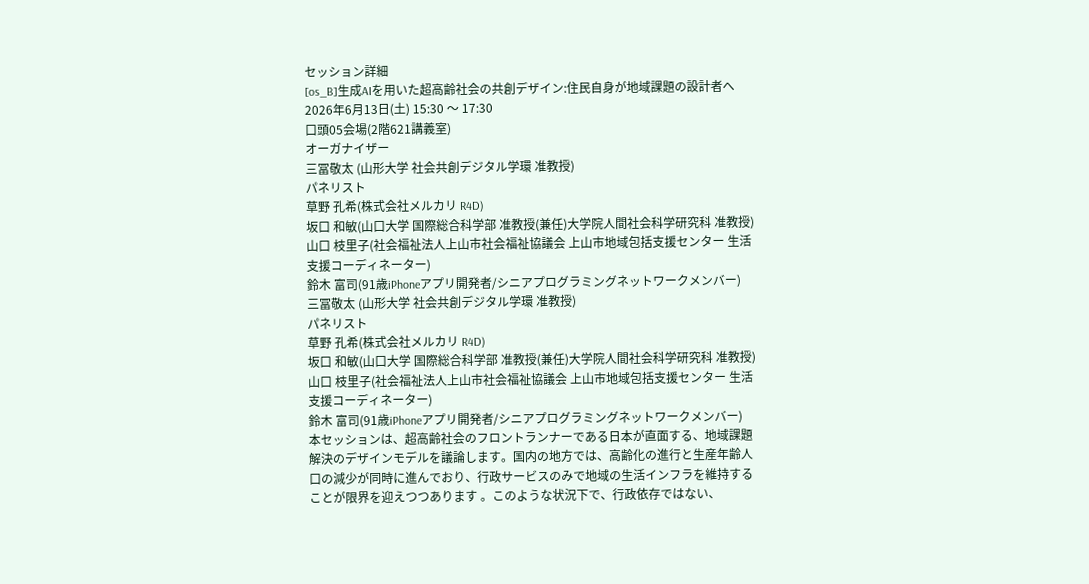セッション詳細
[os_B]生成AIを用いた超高齢社会の共創デザイン:住民自身が地域課題の設計者へ
2026年6月13日(土) 15:30 〜 17:30
口頭05会場(2階621講義室)
オーガナイザー
三冨敬太 (山形大学 社会共創デジタル学環 准教授)
パネリスト
草野 孔希(株式会社メルカリ R4D)
坂口 和敏(山口大学 国際総合科学部 准教授(兼任)大学院人間社会科学研究科 准教授)
山口 枝里子(社会福祉法人上山市社会福祉協議会 上山市地域包括支援センター 生活支援コーディネーター)
鈴木 富司(91歳iPhoneアプリ開発者/シニアプログラミングネットワークメンバー)
三冨敬太 (山形大学 社会共創デジタル学環 准教授)
パネリスト
草野 孔希(株式会社メルカリ R4D)
坂口 和敏(山口大学 国際総合科学部 准教授(兼任)大学院人間社会科学研究科 准教授)
山口 枝里子(社会福祉法人上山市社会福祉協議会 上山市地域包括支援センター 生活支援コーディネーター)
鈴木 富司(91歳iPhoneアプリ開発者/シニアプログラミングネットワークメンバー)
本セッションは、超高齢社会のフロントランナーである日本が直面する、地域課題解決のデザインモデルを議論します。国内の地方では、高齢化の進行と生産年齢人口の減少が同時に進んでおり、行政サービスのみで地域の生活インフラを維持することが限界を迎えつつあります 。このような状況下で、行政依存ではない、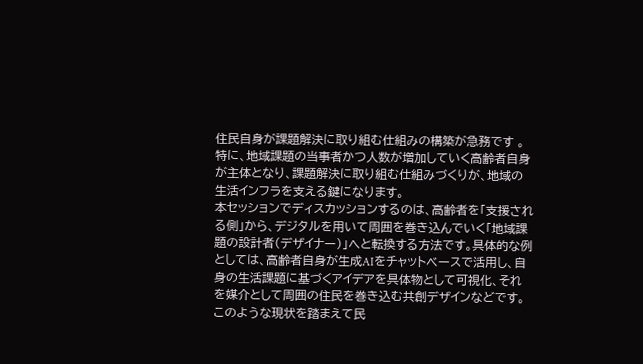住民自身が課題解決に取り組む仕組みの構築が急務です 。特に、地域課題の当事者かつ人数が増加していく高齢者自身が主体となり、課題解決に取り組む仕組みづくりが、地域の生活インフラを支える鍵になります。
本セッションでディスカッションするのは、高齢者を「支援される側」から、デジタルを用いて周囲を巻き込んでいく「地域課題の設計者(デザイナー)」へと転換する方法です。具体的な例としては、高齢者自身が生成AIをチャットベースで活用し、自身の生活課題に基づくアイデアを具体物として可視化、それを媒介として周囲の住民を巻き込む共創デザインなどです。
このような現状を踏まえて民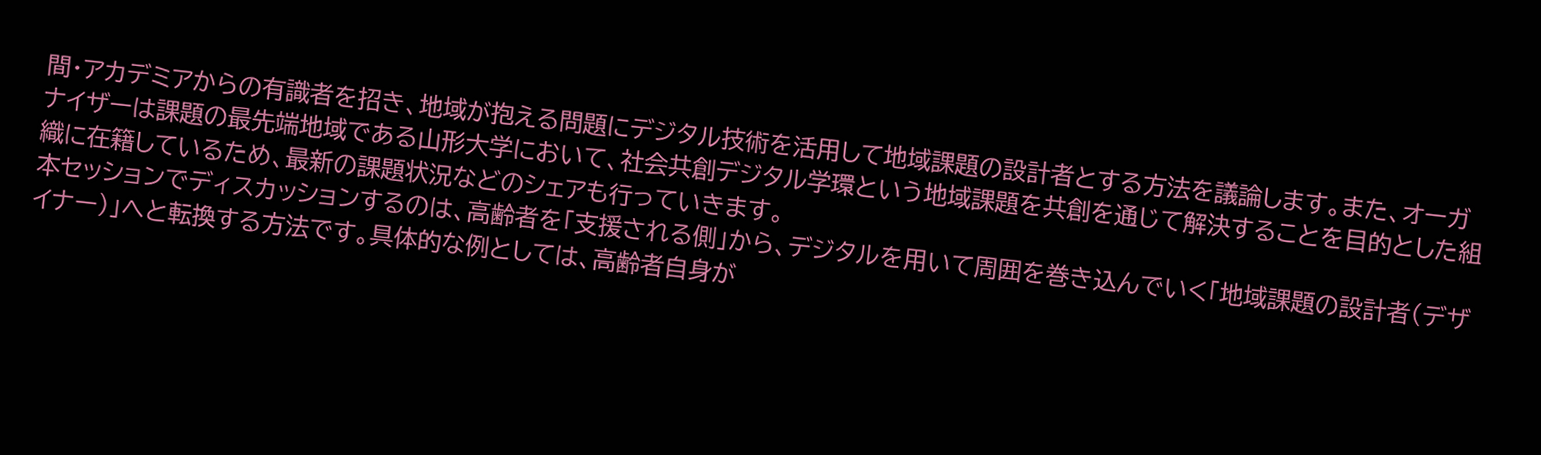間・アカデミアからの有識者を招き、地域が抱える問題にデジタル技術を活用して地域課題の設計者とする方法を議論します。また、オーガナイザーは課題の最先端地域である山形大学において、社会共創デジタル学環という地域課題を共創を通じて解決することを目的とした組織に在籍しているため、最新の課題状況などのシェアも行っていきます。
本セッションでディスカッションするのは、高齢者を「支援される側」から、デジタルを用いて周囲を巻き込んでいく「地域課題の設計者(デザイナー)」へと転換する方法です。具体的な例としては、高齢者自身が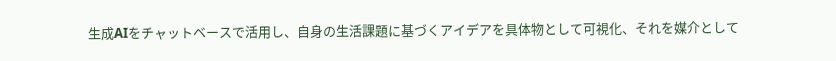生成AIをチャットベースで活用し、自身の生活課題に基づくアイデアを具体物として可視化、それを媒介として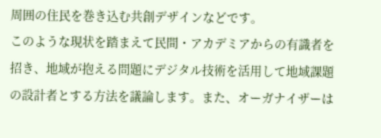周囲の住民を巻き込む共創デザインなどです。
このような現状を踏まえて民間・アカデミアからの有識者を招き、地域が抱える問題にデジタル技術を活用して地域課題の設計者とする方法を議論します。また、オーガナイザーは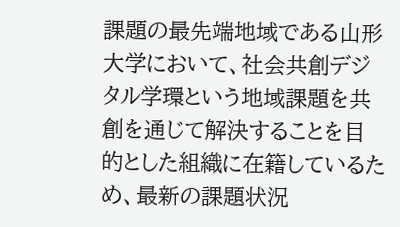課題の最先端地域である山形大学において、社会共創デジタル学環という地域課題を共創を通じて解決することを目的とした組織に在籍しているため、最新の課題状況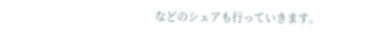などのシェアも行っていきます。